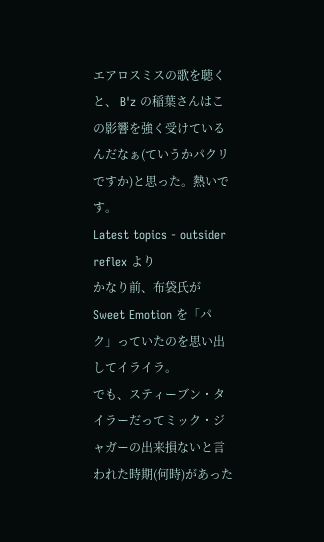エアロスミスの歌を聴くと、 B'z の稲葉さんはこの影響を強く受けているんだなぁ(ていうかパクリですか)と思った。熱いです。
Latest topics - outsider reflex より
かなり前、布袋氏が Sweet Emotion を「パク」っていたのを思い出してイライラ。
でも、スティーブン・タイラーだってミック・ジャガーの出来損ないと言われた時期(何時)があった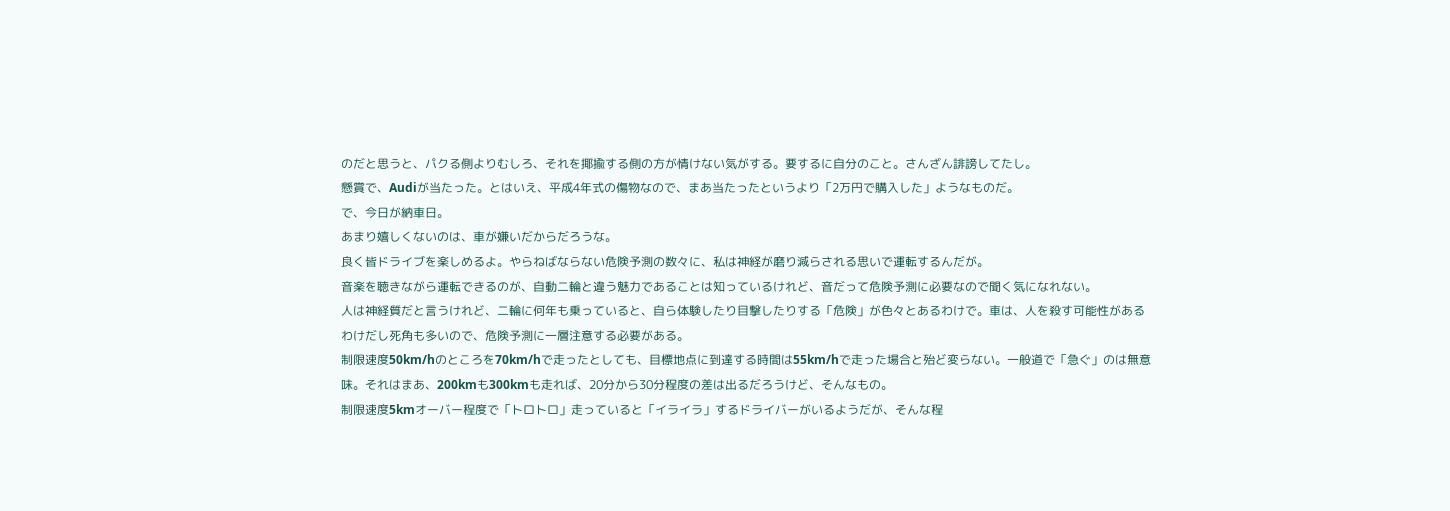のだと思うと、パクる側よりむしろ、それを揶揄する側の方が情けない気がする。要するに自分のこと。さんざん誹謗してたし。
懸賞で、Audiが当たった。とはいえ、平成4年式の傷物なので、まあ当たったというより「2万円で購入した」ようなものだ。
で、今日が納車日。
あまり嬉しくないのは、車が嫌いだからだろうな。
良く皆ドライブを楽しめるよ。やらねばならない危険予測の数々に、私は神経が磨り減らされる思いで運転するんだが。
音楽を聴きながら運転できるのが、自動二輪と違う魅力であることは知っているけれど、音だって危険予測に必要なので聞く気になれない。
人は神経質だと言うけれど、二輪に何年も乗っていると、自ら体験したり目撃したりする「危険」が色々とあるわけで。車は、人を殺す可能性があるわけだし死角も多いので、危険予測に一層注意する必要がある。
制限速度50km/hのところを70km/hで走ったとしても、目標地点に到達する時間は55km/hで走った場合と殆ど変らない。一般道で「急ぐ」のは無意味。それはまあ、200kmも300kmも走れば、20分から30分程度の差は出るだろうけど、そんなもの。
制限速度5kmオーバー程度で「トロトロ」走っていると「イライラ」するドライバーがいるようだが、そんな程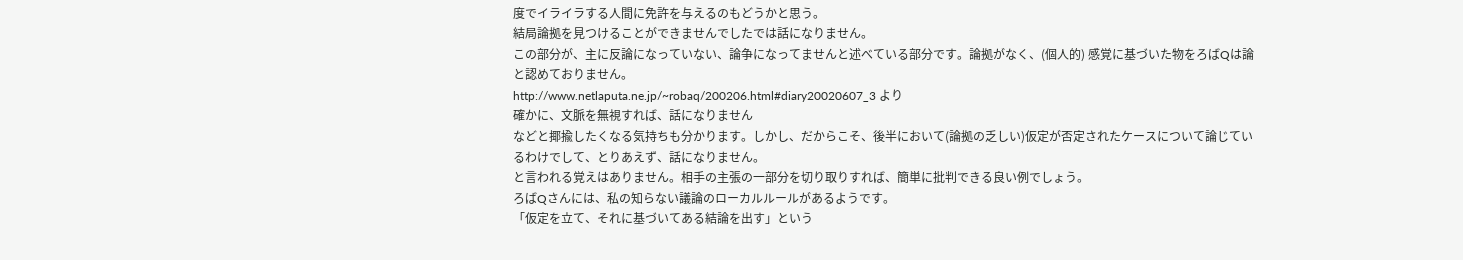度でイライラする人間に免許を与えるのもどうかと思う。
結局論拠を見つけることができませんでしたでは話になりません。
この部分が、主に反論になっていない、論争になってませんと述べている部分です。論拠がなく、(個人的) 感覚に基づいた物をろばQは論と認めておりません。
http://www.netlaputa.ne.jp/~robaq/200206.html#diary20020607_3 より
確かに、文脈を無視すれば、話になりません
などと揶揄したくなる気持ちも分かります。しかし、だからこそ、後半において(論拠の乏しい)仮定が否定されたケースについて論じているわけでして、とりあえず、話になりません。
と言われる覚えはありません。相手の主張の一部分を切り取りすれば、簡単に批判できる良い例でしょう。
ろばQさんには、私の知らない議論のローカルルールがあるようです。
「仮定を立て、それに基づいてある結論を出す」という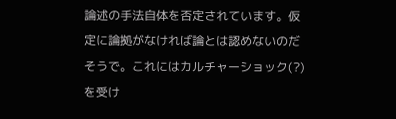論述の手法自体を否定されています。仮定に論拠がなければ論とは認めないのだそうで。これにはカルチャーショック(?)を受け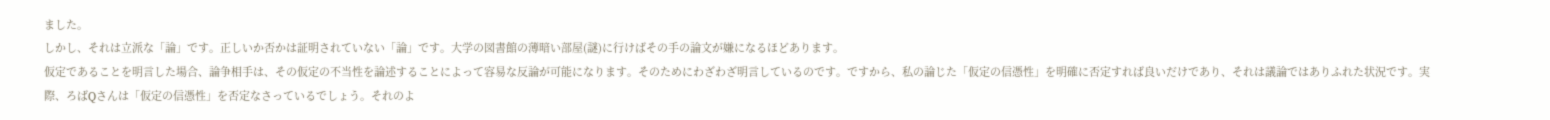ました。
しかし、それは立派な「論」です。正しいか否かは証明されていない「論」です。大学の図書館の薄暗い部屋(謎)に行けばその手の論文が嫌になるほどあります。
仮定であることを明言した場合、論争相手は、その仮定の不当性を論述することによって容易な反論が可能になります。そのためにわざわざ明言しているのです。ですから、私の論じた「仮定の信憑性」を明確に否定すれば良いだけであり、それは議論ではありふれた状況です。実際、ろばQさんは「仮定の信憑性」を否定なさっているでしょう。それのよ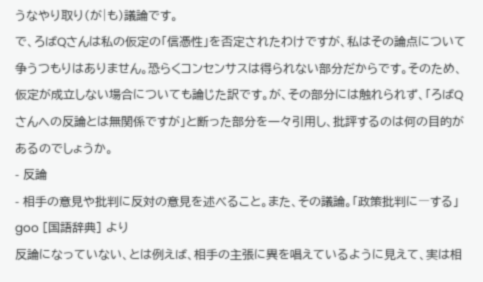うなやり取り(が|も)議論です。
で、ろばQさんは私の仮定の「信憑性」を否定されたわけですが、私はその論点について争うつもりはありません。恐らくコンセンサスは得られない部分だからです。そのため、仮定が成立しない場合についても論じた訳です。が、その部分には触れられず、「ろばQさんへの反論とは無関係ですが」と断った部分を一々引用し、批評するのは何の目的があるのでしょうか。
- 反論
- 相手の意見や批判に反対の意見を述べること。また、その議論。「政策批判に―する」
goo [国語辞典] より
反論になっていない、とは例えば、相手の主張に異を唱えているように見えて、実は相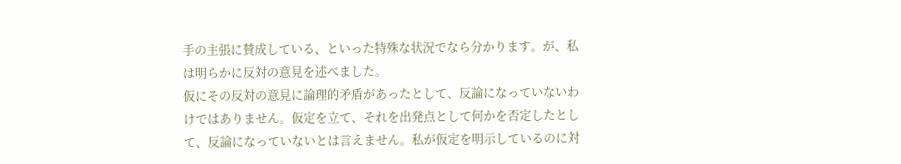手の主張に賛成している、といった特殊な状況でなら分かります。が、私は明らかに反対の意見を述べました。
仮にその反対の意見に論理的矛盾があったとして、反論になっていないわけではありません。仮定を立て、それを出発点として何かを否定したとして、反論になっていないとは言えません。私が仮定を明示しているのに対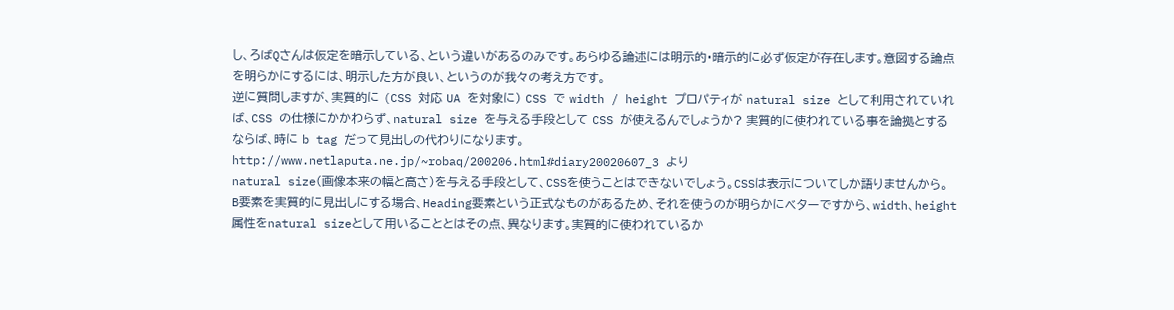し、ろばQさんは仮定を暗示している、という違いがあるのみです。あらゆる論述には明示的・暗示的に必ず仮定が存在します。意図する論点を明らかにするには、明示した方が良い、というのが我々の考え方です。
逆に質問しますが、実質的に (CSS 対応 UA を対象に) CSS で width / height プロパティが natural size として利用されていれば、CSS の仕様にかかわらず、natural size を与える手段として CSS が使えるんでしょうか? 実質的に使われている事を論拠とするならば、時に b tag だって見出しの代わりになります。
http://www.netlaputa.ne.jp/~robaq/200206.html#diary20020607_3 より
natural size(画像本来の幅と高さ)を与える手段として、CSSを使うことはできないでしょう。CSSは表示についてしか語りませんから。
B要素を実質的に見出しにする場合、Heading要素という正式なものがあるため、それを使うのが明らかにベターですから、width、height属性をnatural sizeとして用いることとはその点、異なります。実質的に使われているか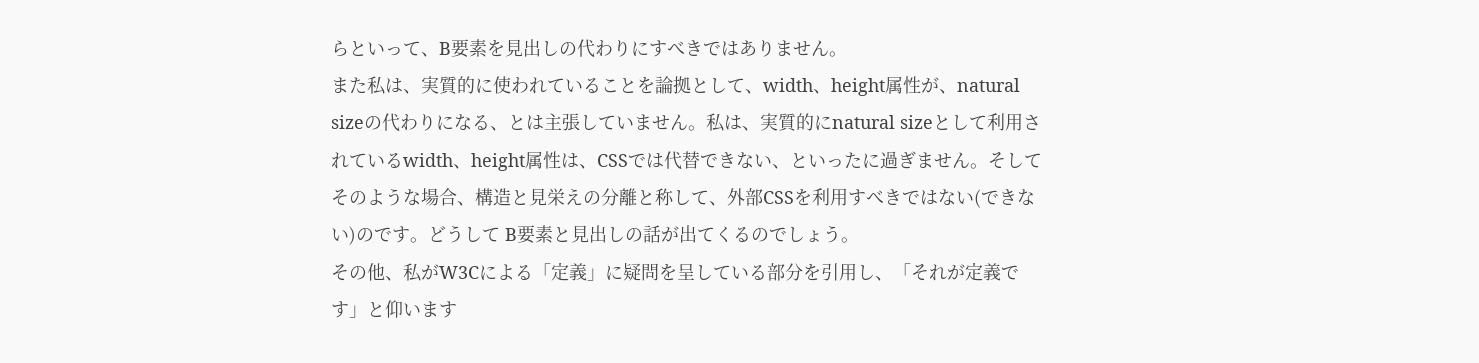らといって、B要素を見出しの代わりにすべきではありません。
また私は、実質的に使われていることを論拠として、width、height属性が、natural sizeの代わりになる、とは主張していません。私は、実質的にnatural sizeとして利用されているwidth、height属性は、CSSでは代替できない、といったに過ぎません。そしてそのような場合、構造と見栄えの分離と称して、外部CSSを利用すべきではない(できない)のです。どうして B要素と見出しの話が出てくるのでしょう。
その他、私がW3Cによる「定義」に疑問を呈している部分を引用し、「それが定義です」と仰います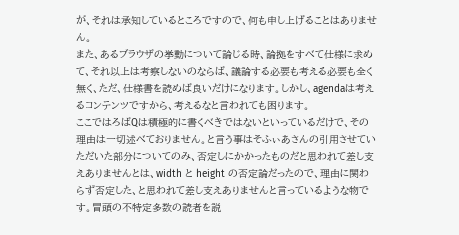が、それは承知しているところですので、何も申し上げることはありません。
また、あるブラウザの挙動について論じる時、論拠をすべて仕様に求めて、それ以上は考察しないのならば、議論する必要も考える必要も全く無く、ただ、仕様書を読めば良いだけになります。しかし、agendaは考えるコンテンツですから、考えるなと言われても困ります。
ここではろばQは積極的に書くべきではないといっているだけで、その理由は一切述べておりません。と言う事はそふぃあさんの引用させていただいた部分についてのみ、否定しにかかったものだと思われて差し支えありませんとは、width と height の否定論だったので、理由に関わらず否定した、と思われて差し支えありませんと言っているような物です。冒頭の不特定多数の読者を説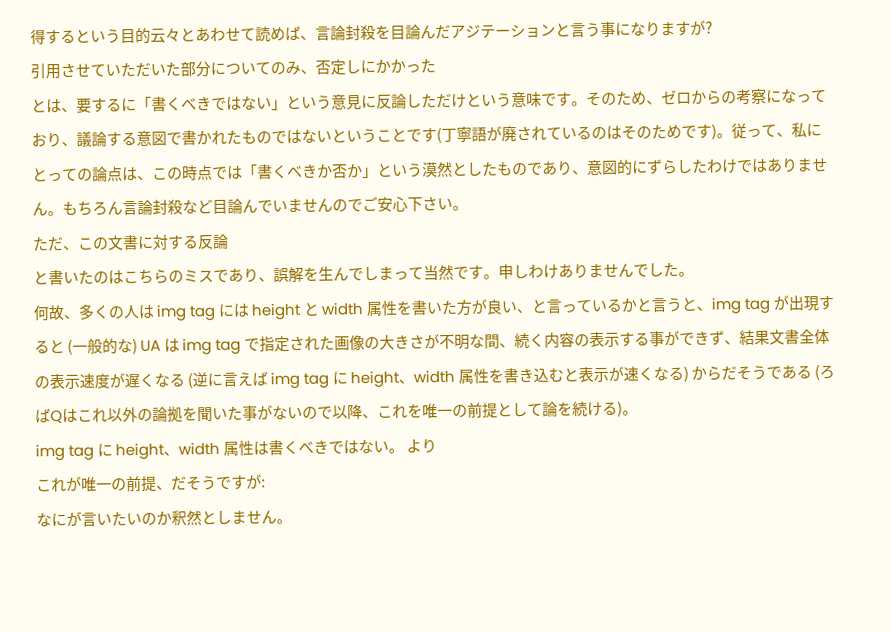得するという目的云々とあわせて読めば、言論封殺を目論んだアジテーションと言う事になりますが?
引用させていただいた部分についてのみ、否定しにかかった
とは、要するに「書くべきではない」という意見に反論しただけという意味です。そのため、ゼロからの考察になっており、議論する意図で書かれたものではないということです(丁寧語が廃されているのはそのためです)。従って、私にとっての論点は、この時点では「書くべきか否か」という漠然としたものであり、意図的にずらしたわけではありません。もちろん言論封殺など目論んでいませんのでご安心下さい。
ただ、この文書に対する反論
と書いたのはこちらのミスであり、誤解を生んでしまって当然です。申しわけありませんでした。
何故、多くの人は img tag には height と width 属性を書いた方が良い、と言っているかと言うと、img tag が出現すると (一般的な) UA は img tag で指定された画像の大きさが不明な間、続く内容の表示する事ができず、結果文書全体の表示速度が遅くなる (逆に言えば img tag に height、width 属性を書き込むと表示が速くなる) からだそうである (ろばQはこれ以外の論拠を聞いた事がないので以降、これを唯一の前提として論を続ける)。
img tag に height、width 属性は書くべきではない。 より
これが唯一の前提、だそうですが:
なにが言いたいのか釈然としません。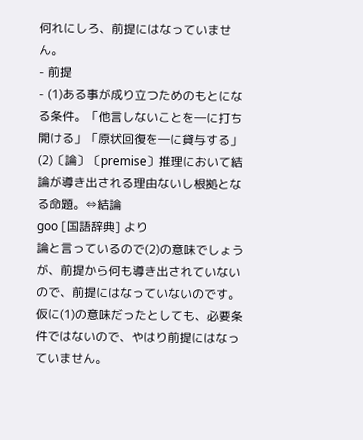何れにしろ、前提にはなっていません。
- 前提
- (1)ある事が成り立つためのもとになる条件。「他言しないことを―に打ち開ける」「原状回復を―に貸与する」
(2)〔論〕〔premise〕推理において結論が導き出される理由ないし根拠となる命題。⇔結論
goo [国語辞典] より
論と言っているので(2)の意味でしょうが、前提から何も導き出されていないので、前提にはなっていないのです。仮に(1)の意味だったとしても、必要条件ではないので、やはり前提にはなっていません。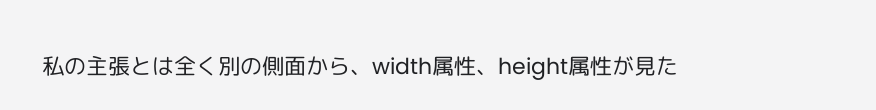私の主張とは全く別の側面から、width属性、height属性が見た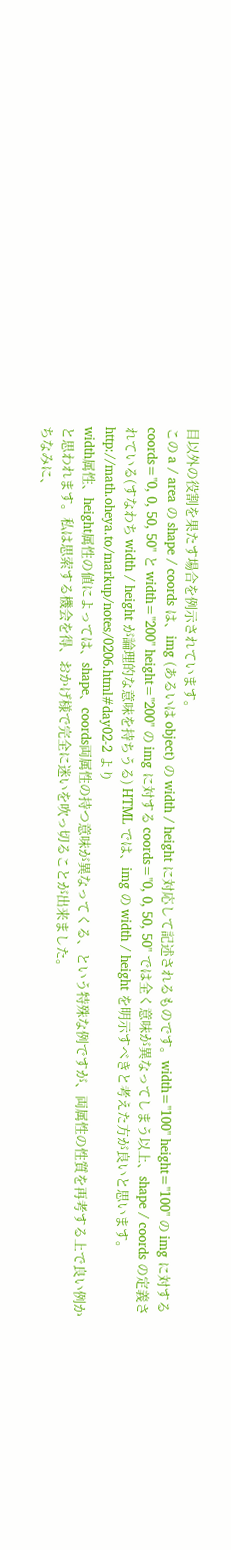目以外の役割を果たす場合を例示されています。
この a / area の shape / coords は、img (あるいは object) の width / height に対応して記述されるものです。width="100" height="100" の img に対する coords="0, 0, 50, 50" と width="200" height="200" の img に対する coords="0, 0, 50, 50" では全く意味が異なってしまう以上、shape / coords の定義されている(すなわち width / height が論理的な意味を持ちうる) HTML では、img の width / height を明示すべきと考えた方が良いと思います。
http://math.oheya.to/markup/notes/0206.html#day02-2 より
width属性、height属性の値によっては、shape、coords両属性の持つ意味が異なってくる、という特殊な例ですが、両属性の性質を再考する上で良い例かと思われます。私は思索する機会を得、おかげ様で完全に迷いを吹っ切ることが出来ました。
ちなみに、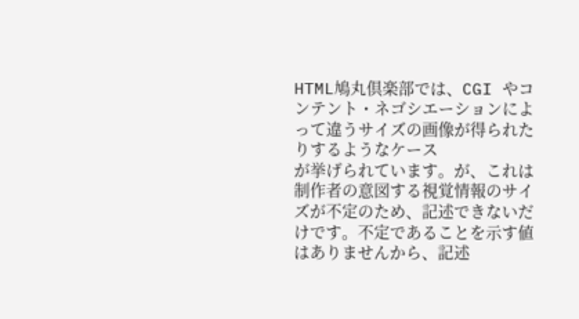HTML鳩丸倶楽部では、CGI やコンテント・ネゴシエーションによって違うサイズの画像が得られたりするようなケース
が挙げられています。が、これは制作者の意図する視覚情報のサイズが不定のため、記述できないだけです。不定であることを示す値はありませんから、記述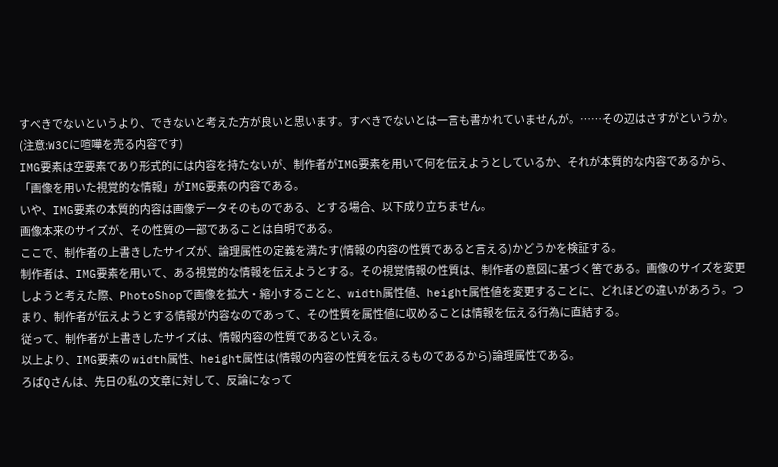すべきでないというより、できないと考えた方が良いと思います。すべきでないとは一言も書かれていませんが。……その辺はさすがというか。
(注意:W3Cに喧嘩を売る内容です)
IMG要素は空要素であり形式的には内容を持たないが、制作者がIMG要素を用いて何を伝えようとしているか、それが本質的な内容であるから、「画像を用いた視覚的な情報」がIMG要素の内容である。
いや、IMG要素の本質的内容は画像データそのものである、とする場合、以下成り立ちません。
画像本来のサイズが、その性質の一部であることは自明である。
ここで、制作者の上書きしたサイズが、論理属性の定義を満たす(情報の内容の性質であると言える)かどうかを検証する。
制作者は、IMG要素を用いて、ある視覚的な情報を伝えようとする。その視覚情報の性質は、制作者の意図に基づく筈である。画像のサイズを変更しようと考えた際、PhotoShopで画像を拡大・縮小することと、width属性値、height属性値を変更することに、どれほどの違いがあろう。つまり、制作者が伝えようとする情報が内容なのであって、その性質を属性値に収めることは情報を伝える行為に直結する。
従って、制作者が上書きしたサイズは、情報内容の性質であるといえる。
以上より、IMG要素の width属性、height属性は(情報の内容の性質を伝えるものであるから)論理属性である。
ろばQさんは、先日の私の文章に対して、反論になって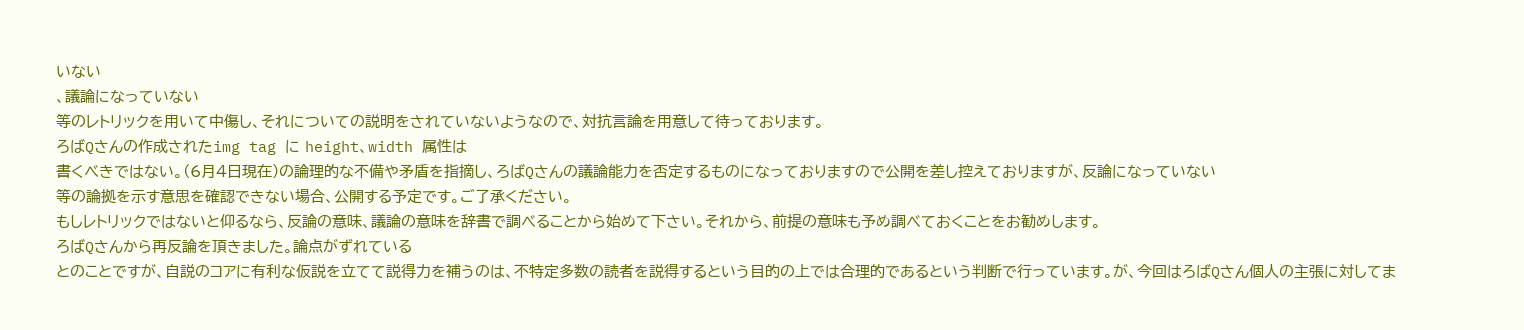いない
、議論になっていない
等のレトリックを用いて中傷し、それについての説明をされていないようなので、対抗言論を用意して待っております。
ろばQさんの作成されたimg tag に height、width 属性は
書くべきではない。(6月4日現在)の論理的な不備や矛盾を指摘し、ろばQさんの議論能力を否定するものになっておりますので公開を差し控えておりますが、反論になっていない
等の論拠を示す意思を確認できない場合、公開する予定です。ご了承ください。
もしレトリックではないと仰るなら、反論の意味、議論の意味を辞書で調べることから始めて下さい。それから、前提の意味も予め調べておくことをお勧めします。
ろばQさんから再反論を頂きました。論点がずれている
とのことですが、自説のコアに有利な仮説を立てて説得力を補うのは、不特定多数の読者を説得するという目的の上では合理的であるという判断で行っています。が、今回はろばQさん個人の主張に対してま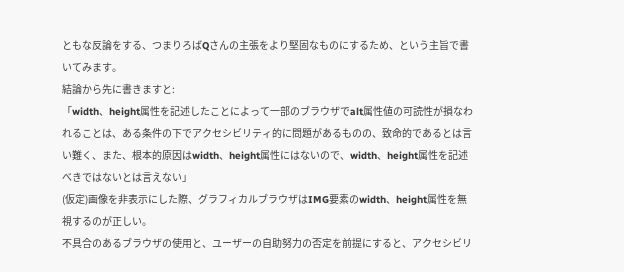ともな反論をする、つまりろばQさんの主張をより堅固なものにするため、という主旨で書いてみます。
結論から先に書きますと:
「width、height属性を記述したことによって一部のブラウザでalt属性値の可読性が損なわれることは、ある条件の下でアクセシビリティ的に問題があるものの、致命的であるとは言い難く、また、根本的原因はwidth、height属性にはないので、width、height属性を記述べきではないとは言えない」
(仮定)画像を非表示にした際、グラフィカルブラウザはIMG要素のwidth、height属性を無視するのが正しい。
不具合のあるブラウザの使用と、ユーザーの自助努力の否定を前提にすると、アクセシビリ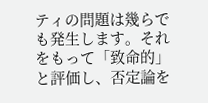ティの問題は幾らでも発生します。それをもって「致命的」と評価し、否定論を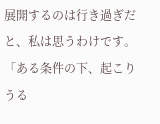展開するのは行き過ぎだと、私は思うわけです。
「ある条件の下、起こりうる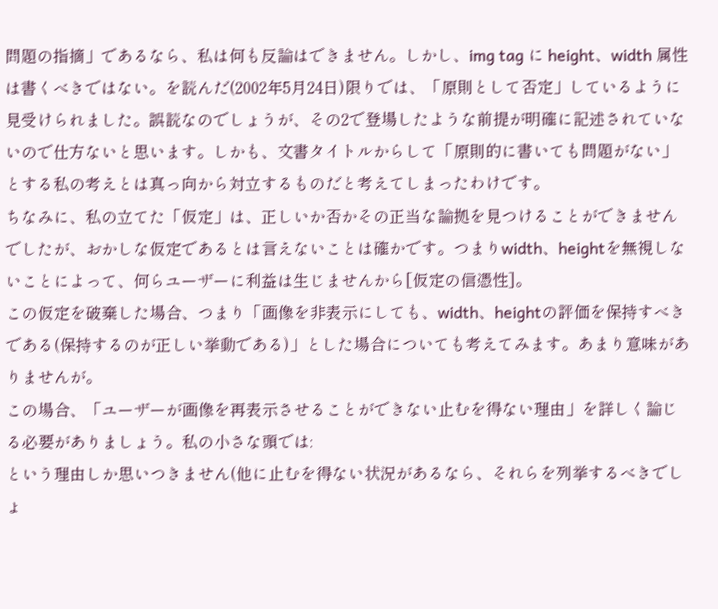問題の指摘」であるなら、私は何も反論はできません。しかし、img tag に height、width 属性は書くべきではない。を読んだ(2002年5月24日)限りでは、「原則として否定」しているように見受けられました。誤読なのでしょうが、その2で登場したような前提が明確に記述されていないので仕方ないと思います。しかも、文書タイトルからして「原則的に書いても問題がない」とする私の考えとは真っ向から対立するものだと考えてしまったわけです。
ちなみに、私の立てた「仮定」は、正しいか否かその正当な論拠を見つけることができませんでしたが、おかしな仮定であるとは言えないことは確かです。つまりwidth、heightを無視しないことによって、何らユーザーに利益は生じませんから[仮定の信憑性]。
この仮定を破棄した場合、つまり「画像を非表示にしても、width、heightの評価を保持すべきである(保持するのが正しい挙動である)」とした場合についても考えてみます。あまり意味がありませんが。
この場合、「ユーザーが画像を再表示させることができない止むを得ない理由」を詳しく論じる必要がありましょう。私の小さな頭では:
という理由しか思いつきません(他に止むを得ない状況があるなら、それらを列挙するべきでしょ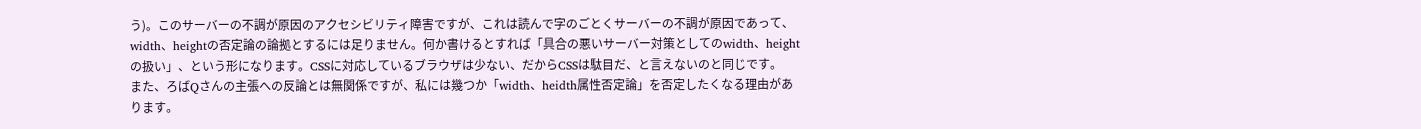う)。このサーバーの不調が原因のアクセシビリティ障害ですが、これは読んで字のごとくサーバーの不調が原因であって、width、heightの否定論の論拠とするには足りません。何か書けるとすれば「具合の悪いサーバー対策としてのwidth、heightの扱い」、という形になります。CSSに対応しているブラウザは少ない、だからCSSは駄目だ、と言えないのと同じです。
また、ろばQさんの主張への反論とは無関係ですが、私には幾つか「width、heidth属性否定論」を否定したくなる理由があります。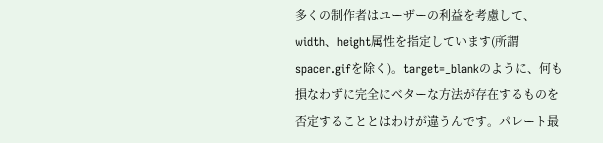多くの制作者はユーザーの利益を考慮して、width、height属性を指定しています(所謂spacer.gifを除く)。target=_blankのように、何も損なわずに完全にベターな方法が存在するものを否定することとはわけが違うんです。パレート最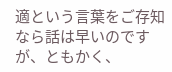適という言葉をご存知なら話は早いのですが、ともかく、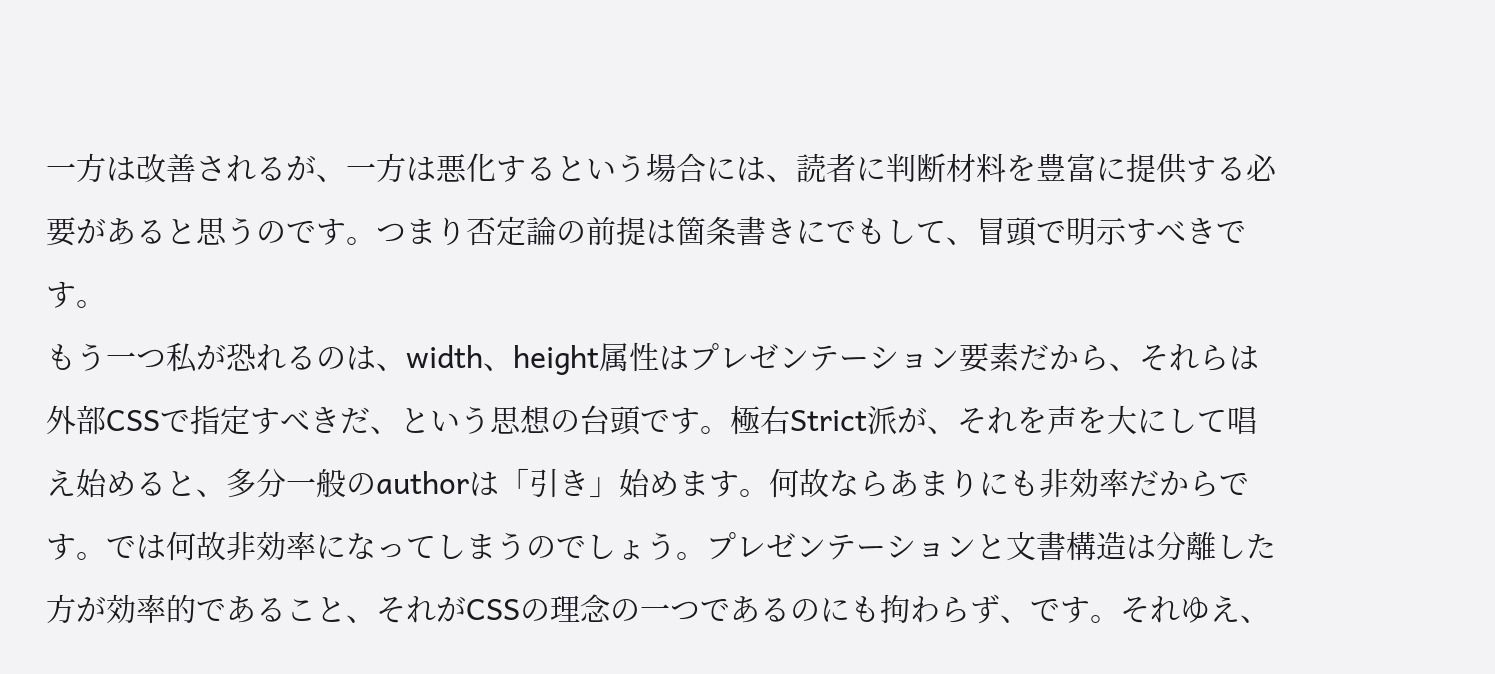一方は改善されるが、一方は悪化するという場合には、読者に判断材料を豊富に提供する必要があると思うのです。つまり否定論の前提は箇条書きにでもして、冒頭で明示すべきです。
もう一つ私が恐れるのは、width、height属性はプレゼンテーション要素だから、それらは外部CSSで指定すべきだ、という思想の台頭です。極右Strict派が、それを声を大にして唱え始めると、多分一般のauthorは「引き」始めます。何故ならあまりにも非効率だからです。では何故非効率になってしまうのでしょう。プレゼンテーションと文書構造は分離した方が効率的であること、それがCSSの理念の一つであるのにも拘わらず、です。それゆえ、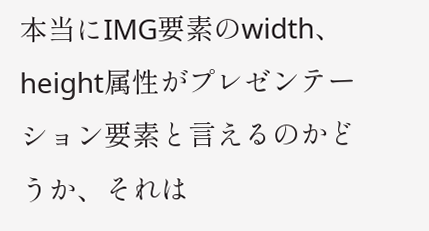本当にIMG要素のwidth、height属性がプレゼンテーション要素と言えるのかどうか、それは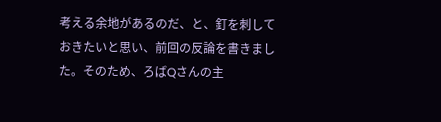考える余地があるのだ、と、釘を刺しておきたいと思い、前回の反論を書きました。そのため、ろばQさんの主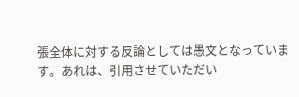張全体に対する反論としては愚文となっています。あれは、引用させていただい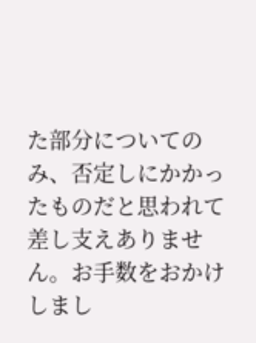た部分についてのみ、否定しにかかったものだと思われて差し支えありません。お手数をおかけしまし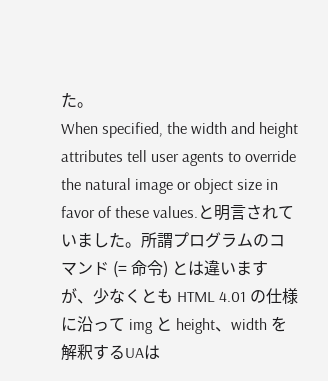た。
When specified, the width and height attributes tell user agents to override the natural image or object size in favor of these values.と明言されていました。所謂プログラムのコマンド (= 命令) とは違いますが、少なくとも HTML 4.01 の仕様に沿って img と height、width を解釈するUAは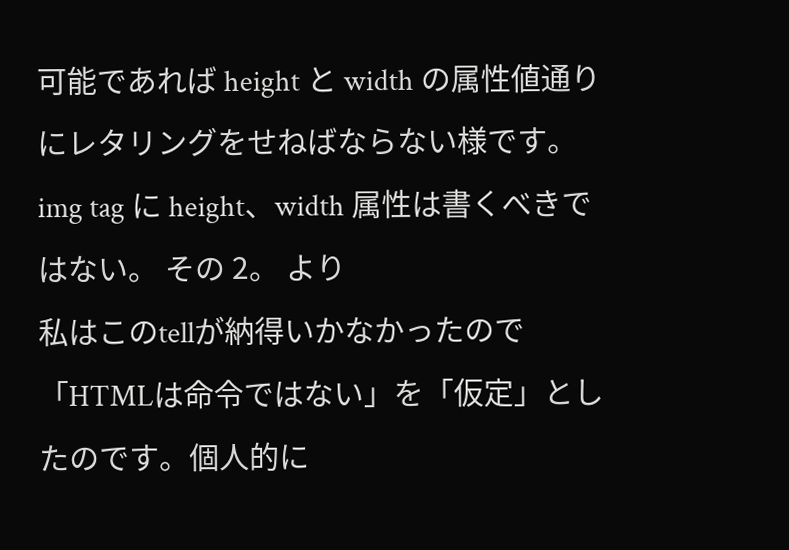可能であれば height と width の属性値通りにレタリングをせねばならない様です。
img tag に height、width 属性は書くべきではない。 その 2。 より
私はこのtellが納得いかなかったので「HTMLは命令ではない」を「仮定」としたのです。個人的に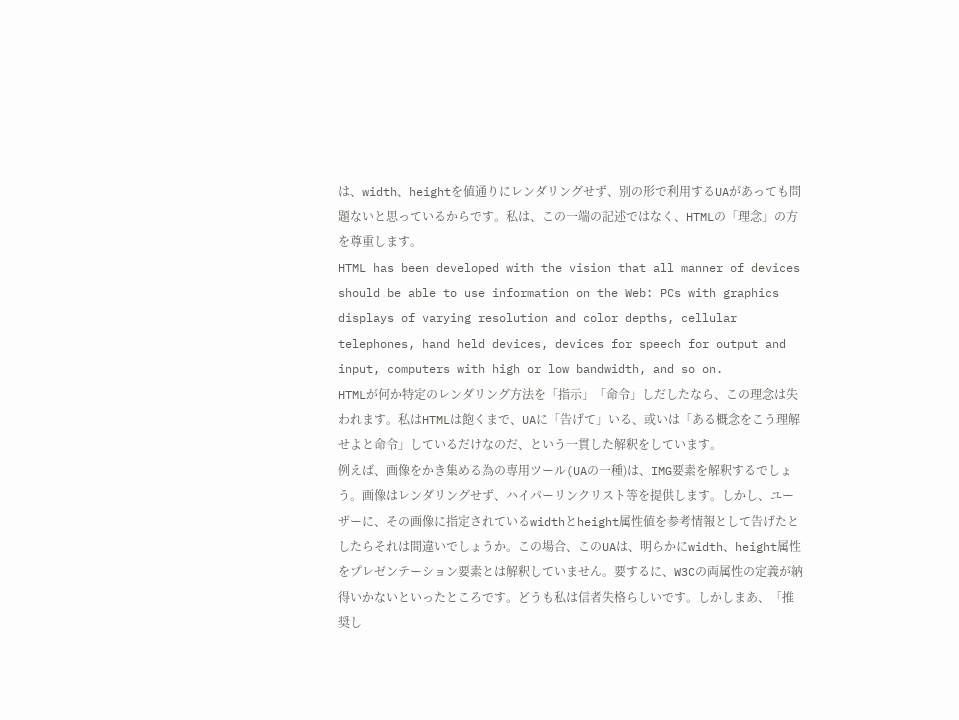は、width、heightを値通りにレンダリングせず、別の形で利用するUAがあっても問題ないと思っているからです。私は、この一端の記述ではなく、HTMLの「理念」の方を尊重します。
HTML has been developed with the vision that all manner of devices should be able to use information on the Web: PCs with graphics displays of varying resolution and color depths, cellular telephones, hand held devices, devices for speech for output and input, computers with high or low bandwidth, and so on.
HTMLが何か特定のレンダリング方法を「指示」「命令」しだしたなら、この理念は失われます。私はHTMLは飽くまで、UAに「告げて」いる、或いは「ある概念をこう理解せよと命令」しているだけなのだ、という一貫した解釈をしています。
例えば、画像をかき集める為の専用ツール(UAの一種)は、IMG要素を解釈するでしょう。画像はレンダリングせず、ハイパーリンクリスト等を提供します。しかし、ユーザーに、その画像に指定されているwidthとheight属性値を参考情報として告げたとしたらそれは間違いでしょうか。この場合、このUAは、明らかにwidth、height属性をプレゼンテーション要素とは解釈していません。要するに、W3Cの両属性の定義が納得いかないといったところです。どうも私は信者失格らしいです。しかしまあ、「推奨し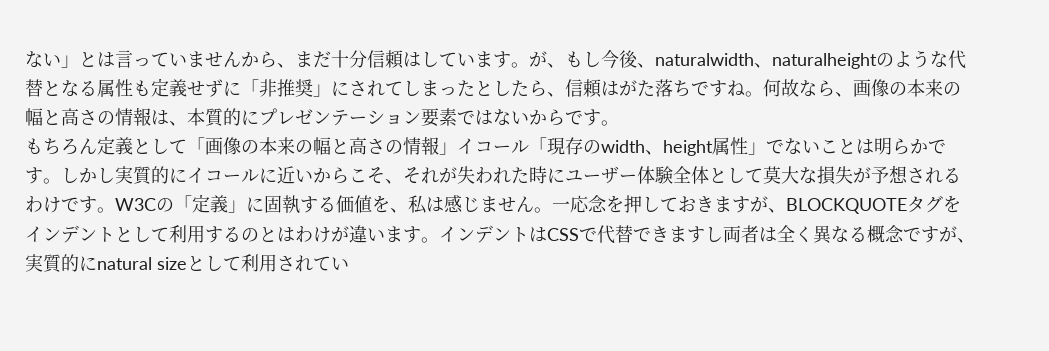ない」とは言っていませんから、まだ十分信頼はしています。が、もし今後、naturalwidth、naturalheightのような代替となる属性も定義せずに「非推奨」にされてしまったとしたら、信頼はがた落ちですね。何故なら、画像の本来の幅と高さの情報は、本質的にプレゼンテーション要素ではないからです。
もちろん定義として「画像の本来の幅と高さの情報」イコール「現存のwidth、height属性」でないことは明らかです。しかし実質的にイコールに近いからこそ、それが失われた時にユーザー体験全体として莫大な損失が予想されるわけです。W3Cの「定義」に固執する価値を、私は感じません。一応念を押しておきますが、BLOCKQUOTEタグをインデントとして利用するのとはわけが違います。インデントはCSSで代替できますし両者は全く異なる概念ですが、実質的にnatural sizeとして利用されてい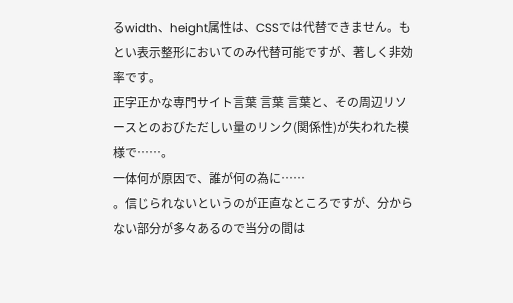るwidth、height属性は、CSSでは代替できません。もとい表示整形においてのみ代替可能ですが、著しく非効率です。
正字正かな専門サイト言葉 言葉 言葉と、その周辺リソースとのおびただしい量のリンク(関係性)が失われた模様で……。
一体何が原因で、誰が何の為に……
。信じられないというのが正直なところですが、分からない部分が多々あるので当分の間は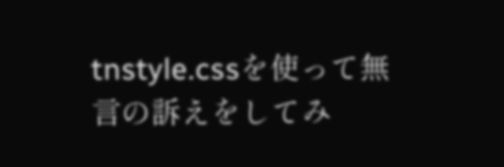tnstyle.cssを使って無言の訴えをしてみ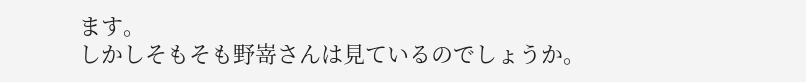ます。
しかしそもそも野嵜さんは見ているのでしょうか。